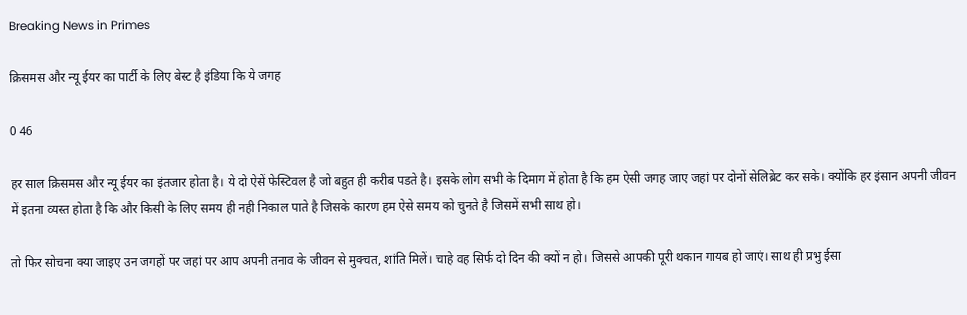Breaking News in Primes

क्रिसमस और न्यू ईयर का पार्टी के लिए बेस्ट है इंडिया कि ये जगह

0 46

हर साल क्रिसमस और न्यू ईयर का इंतजार होता है। ये दो ऐसें फेस्टिवल है जो बहुत ही करीब पडते है। इसके लोग सभी के दिमाग में होता है कि हम ऐसी जगह जाए जहां पर दोनों सेलिब्रेट कर सके। क्योंकि हर इंसान अपनी जीवन में इतना व्यस्त होता है कि और किसी के लिए समय ही नही निकाल पाते है जिसके कारण हम ऐसे समय को चुनते है जिसमें सभी साथ हो।

तो फिर सोचना क्या जाइए उन जगहों पर जहां पर आप अपनी तनाव के जीवन से मुक्चत, शांति मिलें। चाहे वह सिर्फ दो दिन की क्यों न हो। जिससे आपकी पूरी थकान गायब हो जाएं। साथ ही प्रभु ईसा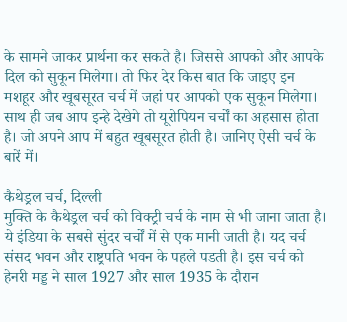के सामने जाकर प्रार्थना कर सकते है। जिससे आपको और आपके दिल को सुकून मिलेगा। तो फिर देर किस बात कि जाइए इन मशहूर और खूबसूरत चर्च में जहां पर आपको एक सुकून मिलेगा। साथ ही जब आप इन्हे देखेगे तो यूरोपियन चर्चों का अहसास होता है। जो अपने आप में बहुत खूबसूरत होती है। जानिए ऐसी चर्च के बारें में।

कैथेड्रल चर्च, दिल्ली
मुक्ति के कैथेड्रल चर्च को विक्ट्री चर्च के नाम से भी जाना जाता है। ये इंडिया के सबसे सुंदर चर्चों में से एक मानी जाती है। यद चर्च संसद भवन और राष्ट्रपति भवन के पहले पडती है। इस चर्च को हेनरी मड्ड ने साल 1927 और साल 1935 के दौरान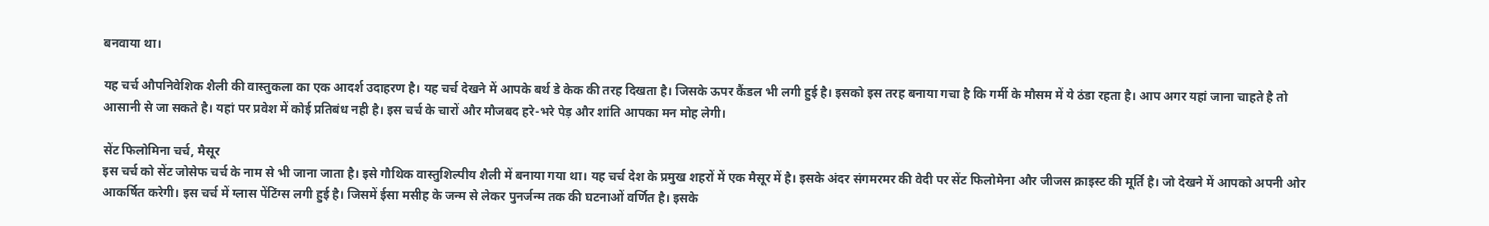बनवाया था।

यह चर्च औपनिवेशिक शैली की वास्तुकला का एक आदर्श उदाहरण है। यह चर्च देखने में आपके बर्थ डे केक की तरह दिखता है। जिसके ऊपर कैंडल भी लगी हुई है। इसको इस तरह बनाया गचा है कि गर्मी के मौसम में ये ठंडा रहता है। आप अगर यहां जाना चाहते है तो आसानी से जा सकते है। यहां पर प्रवेश में कोई प्रतिबंध नही है। इस चर्च के चारों और मौजबद हरे-भरे पेड़ और शांति आपका मन मोह लेगी।

सेंट फिलोमिना चर्च, मैसूर
इस चर्च को सेंट जोसेफ चर्च के नाम से भी जाना जाता है। इसे गौथिक वास्तुशिल्पीय शैली में बनाया गया था। यह चर्च देश के प्रमुख शहरों में एक मैसूर में है। इसके अंदर संगमरमर की वेदी पर सेंट फिलोमेना और जीजस क्राइस्ट की मूर्ति है। जो देखने में आपको अपनी ओर आकर्षित करेगी। इस चर्च में ग्लास पेंटिंग्स लगी हुई है। जिसमें ईसा मसीह के जन्म से लेकर पुनर्जन्म तक की घटनाओं वर्णित है। इसके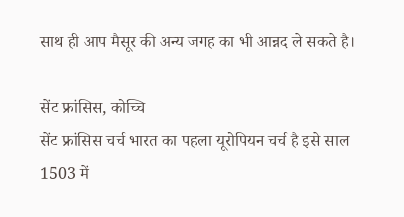साथ ही आप मैसूर की अन्य जगह का भी आन्नद ले सकते है।

सेंट फ्रांसिस, कोच्चि
सेंट फ्रांसिस चर्च भारत का पहला यूरोपियन चर्च है इसे साल 1503 में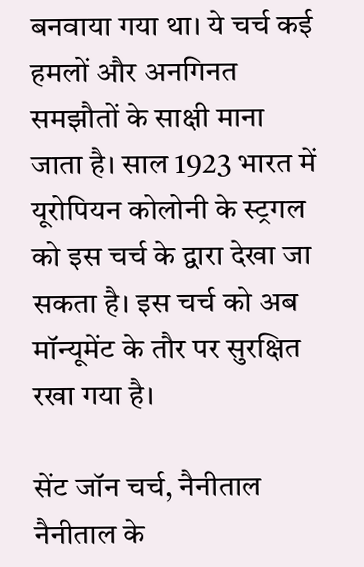बनवाया गया था। ये चर्च कई हमलों और अनगिनत समझौतों के साक्षी माना जाता है। साल 1923 भारत में यूरोपियन कोलोनी के स्ट्रगल को इस चर्च के द्वारा देखा जा सकता है। इस चर्च को अब मॉन्यूमेंट के तौर पर सुरक्षित रखा गया है।

सेंट जॉन चर्च, नैनीताल
नैनीताल के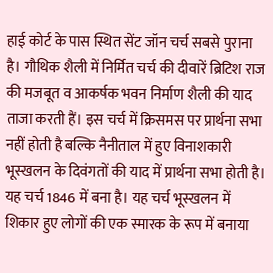हाई कोर्ट के पास स्थित सेंट जॉन चर्च सबसे पुराना है। गौथिक शैली में निर्मित चर्च की दीवारें ब्रिटिश राज की मजबूत व आकर्षक भवन निर्माण शैली की याद ताजा करती हैं। इस चर्च में क्रिसमस पर प्रार्थना सभा नहीं होती है बल्कि नैनीताल में हुए विनाशकारी भूस्खलन के दिवंगतों की याद में प्रार्थना सभा होती है। यह चर्च 1846 में बना है। यह चर्च भूस्खलन में शिकार हुए लोगों की एक स्मारक के रूप में बनाया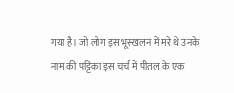गया है। जो लोग इस भूस्खलन में मरे थे उनके नाम की पट्टिका इस चर्च में पीतल के एक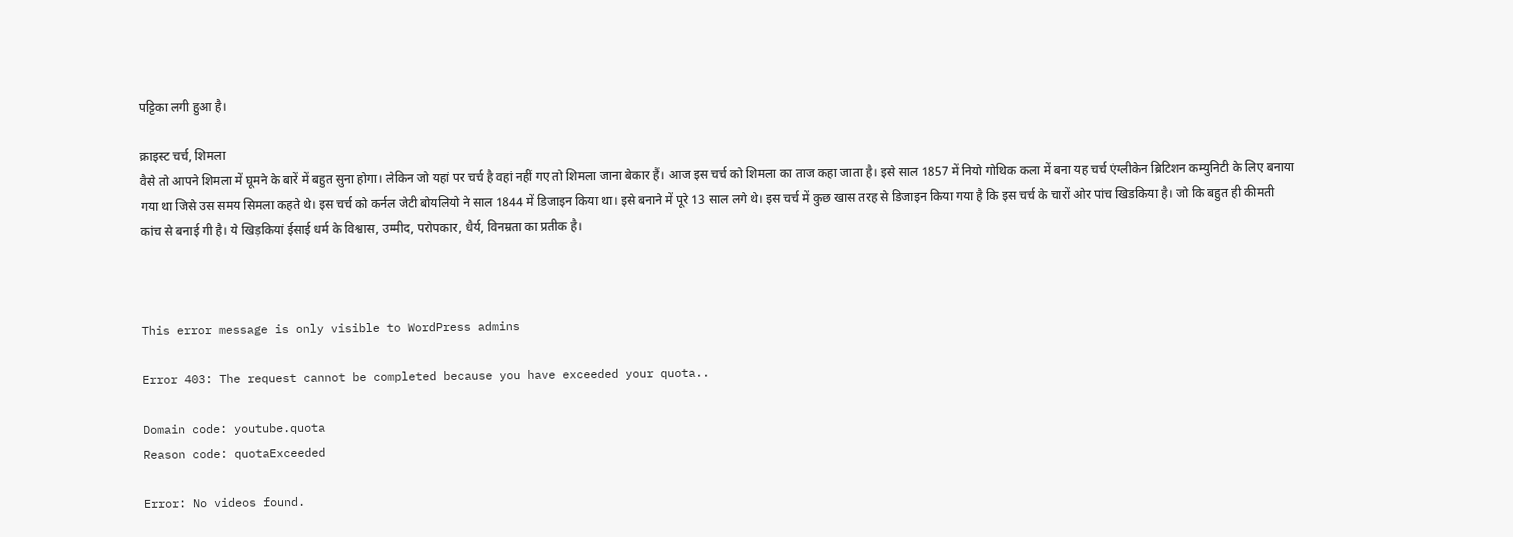पट्टिका लगी हुआ है।

क्राइस्ट चर्च, शिमला
वैसे तो आपने शिमला में घूमने के बारें में बहुत सुना होगा। लेकिन जो यहां पर चर्च है वहां नहीं गए तो शिमला जाना बेकार हैं। आज इस चर्च को शिमला का ताज कहा जाता है। इसे साल 1857 में नियो गोथिक कला में बना यह चर्च एंग्लीकेन ब्रिटिशन कम्युनिटी के लिए बनाया गया था जिसे उस समय सिमला कहते थे। इस चर्च को कर्नल जेटी बोयलियो ने साल 1844 में डिजाइन किया था। इसे बनाने में पूरे 13 साल लगे थे। इस चर्च में कुछ खास तरह से डिजाइन किया गया है कि इस चर्च के चारों ओर पांच खिडकिया है। जो कि बहुत ही कीमती कांच से बनाई गी है। ये खिड़कियां ईसाई धर्म के विश्वास, उम्मीद, परोपकार, धैर्य, विनम्रता का प्रतीक है।



This error message is only visible to WordPress admins

Error 403: The request cannot be completed because you have exceeded your quota..

Domain code: youtube.quota
Reason code: quotaExceeded

Error: No videos found.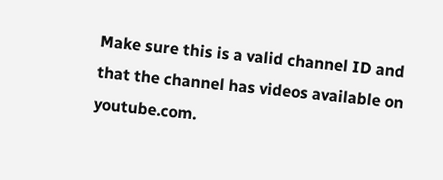Make sure this is a valid channel ID and that the channel has videos available on youtube.com.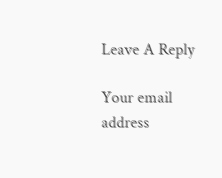Leave A Reply

Your email address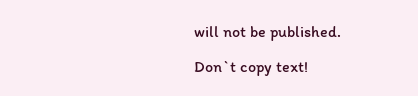will not be published.

Don`t copy text!